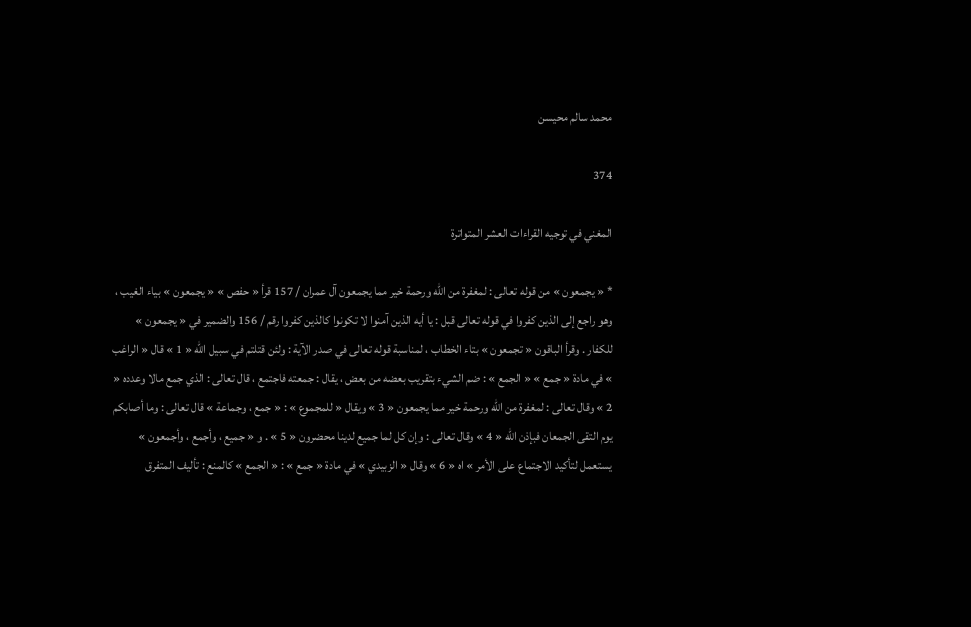محمد سالم محيسن

374

المغني في توجيه القراءات العشر المتواترة

* « يجمعون » من قوله تعالى : لمغفرة من الله ورحمة خير مما يجمعون آل عمران / 157 قرأ « حفص » « يجمعون » بياء الغيب ، وهو راجع إلى الذين كفروا في قوله تعالى قبل : يا أيه الذين آمنوا لا تكونوا كالذين كفروا رقم / 156 والضمير في « يجمعون » للكفار . وقرأ الباقون « تجمعون » بتاء الخطاب ، لمناسبة قوله تعالى في صدر الآية : ولئن قتلتم في سبيل الله « 1 » قال « الراغب » في مادة « جمع » « الجمع » : ضم الشيء بتقريب بعضه من بعض ، يقال : جمعته فاجتمع ، قال تعالى : الذي جمع مالا وعدده « 2 » وقال تعالى : لمغفرة من الله ورحمة خير مما يجمعون « 3 » ويقال « للمجموع » : « جمع ، وجماعة » قال تعالى : وما أصابكم يوم التقى الجمعان فبإذن الله « 4 » وقال تعالى : وإن كل لما جميع لدينا محضرون « 5 » . و « جميع ، وأجمع ، وأجمعون » يستعمل لتأكيد الاجتماع على الأمر » اه « 6 » وقال « الزبيدي » في مادة « جمع » : « الجمع » كالمنع : تأليف المتفرق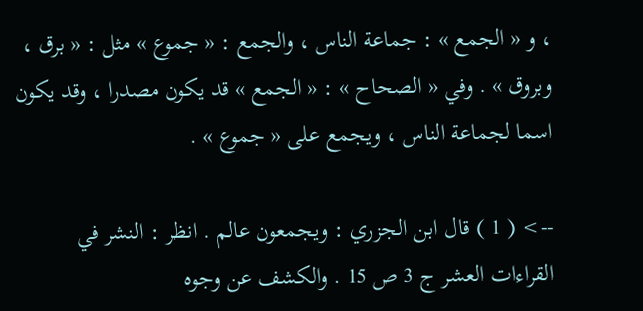، و « الجمع » : جماعة الناس ، والجمع : « جموع » مثل : « برق ، وبروق » . وفي « الصحاح » : « الجمع » قد يكون مصدرا ، وقد يكون اسما لجماعة الناس ، ويجمع على « جموع » .

--> ( 1 ) قال ابن الجزري : ويجمعون عالم . انظر : النشر في القراءات العشر ج 3 ص 15 . والكشف عن وجوه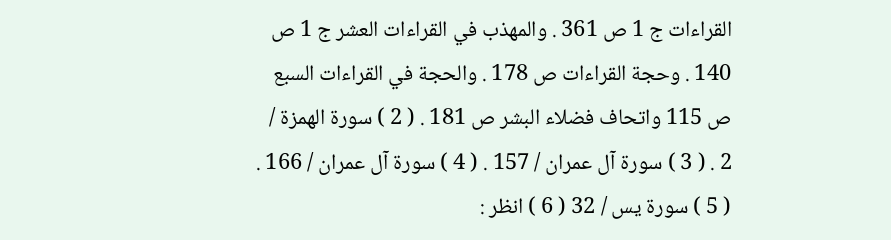القراءات ج 1 ص 361 . والمهذب في القراءات العشر ج 1 ص 140 . وحجة القراءات ص 178 . والحجة في القراءات السبع ص 115 واتحاف فضلاء البشر ص 181 . ( 2 ) سورة الهمزة / 2 . ( 3 ) سورة آل عمران / 157 . ( 4 ) سورة آل عمران / 166 . ( 5 ) سورة يس / 32 ( 6 ) انظر :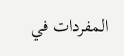المفردات في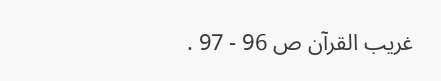غريب القرآن ص 96 - 97 .